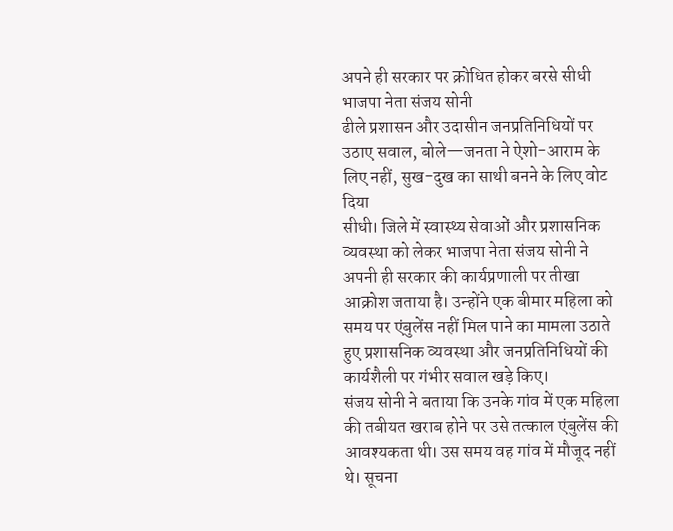अपने ही सरकार पर क्रोधित होकर बरसे सीधी भाजपा नेता संजय सोनी
ढीले प्रशासन और उदासीन जनप्रतिनिधियों पर उठाए सवाल, बोले—जनता ने ऐशो-आराम के लिए नहीं, सुख-दुख का साथी बनने के लिए वोट दिया
सीधी। जिले में स्वास्थ्य सेवाओं और प्रशासनिक व्यवस्था को लेकर भाजपा नेता संजय सोनी ने अपनी ही सरकार की कार्यप्रणाली पर तीखा आक्रोश जताया है। उन्होंने एक बीमार महिला को समय पर एंबुलेंस नहीं मिल पाने का मामला उठाते हुए प्रशासनिक व्यवस्था और जनप्रतिनिधियों की कार्यशैली पर गंभीर सवाल खड़े किए।
संजय सोनी ने बताया कि उनके गांव में एक महिला की तबीयत खराब होने पर उसे तत्काल एंबुलेंस की आवश्यकता थी। उस समय वह गांव में मौजूद नहीं थे। सूचना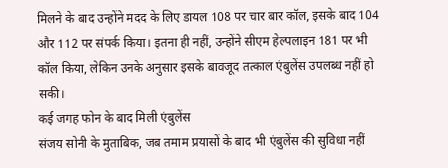मिलने के बाद उन्होंने मदद के लिए डायल 108 पर चार बार कॉल, इसके बाद 104 और 112 पर संपर्क किया। इतना ही नहीं, उन्होंने सीएम हेल्पलाइन 181 पर भी कॉल किया, लेकिन उनके अनुसार इसके बावजूद तत्काल एंबुलेंस उपलब्ध नहीं हो सकी।
कई जगह फोन के बाद मिली एंबुलेंस
संजय सोनी के मुताबिक, जब तमाम प्रयासों के बाद भी एंबुलेंस की सुविधा नहीं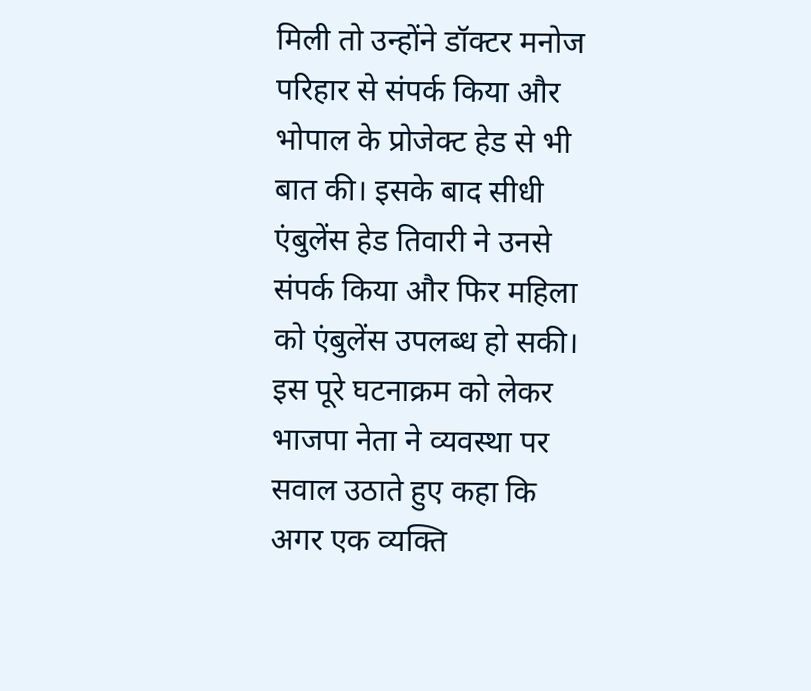मिली तो उन्होंने डॉक्टर मनोज परिहार से संपर्क किया और भोपाल के प्रोजेक्ट हेड से भी बात की। इसके बाद सीधी एंबुलेंस हेड तिवारी ने उनसे संपर्क किया और फिर महिला को एंबुलेंस उपलब्ध हो सकी।
इस पूरे घटनाक्रम को लेकर भाजपा नेता ने व्यवस्था पर सवाल उठाते हुए कहा कि अगर एक व्यक्ति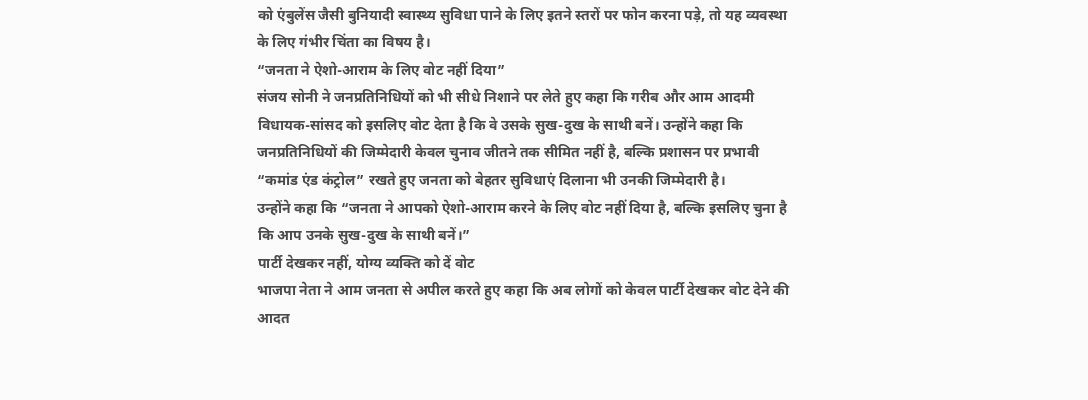को एंबुलेंस जैसी बुनियादी स्वास्थ्य सुविधा पाने के लिए इतने स्तरों पर फोन करना पड़े, तो यह व्यवस्था के लिए गंभीर चिंता का विषय है।
“जनता ने ऐशो-आराम के लिए वोट नहीं दिया”
संजय सोनी ने जनप्रतिनिधियों को भी सीधे निशाने पर लेते हुए कहा कि गरीब और आम आदमी विधायक-सांसद को इसलिए वोट देता है कि वे उसके सुख-दुख के साथी बनें। उन्होंने कहा कि जनप्रतिनिधियों की जिम्मेदारी केवल चुनाव जीतने तक सीमित नहीं है, बल्कि प्रशासन पर प्रभावी “कमांड एंड कंट्रोल” रखते हुए जनता को बेहतर सुविधाएं दिलाना भी उनकी जिम्मेदारी है।
उन्होंने कहा कि “जनता ने आपको ऐशो-आराम करने के लिए वोट नहीं दिया है, बल्कि इसलिए चुना है कि आप उनके सुख-दुख के साथी बनें।”
पार्टी देखकर नहीं, योग्य व्यक्ति को दें वोट
भाजपा नेता ने आम जनता से अपील करते हुए कहा कि अब लोगों को केवल पार्टी देखकर वोट देने की आदत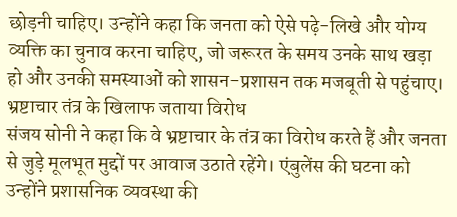छोड़नी चाहिए। उन्होंने कहा कि जनता को ऐसे पढ़े-लिखे और योग्य व्यक्ति का चुनाव करना चाहिए, जो जरूरत के समय उनके साथ खड़ा हो और उनकी समस्याओं को शासन-प्रशासन तक मजबूती से पहुंचाए।
भ्रष्टाचार तंत्र के खिलाफ जताया विरोध
संजय सोनी ने कहा कि वे भ्रष्टाचार के तंत्र का विरोध करते हैं और जनता से जुड़े मूलभूत मुद्दों पर आवाज उठाते रहेंगे। एंबुलेंस की घटना को उन्होंने प्रशासनिक व्यवस्था की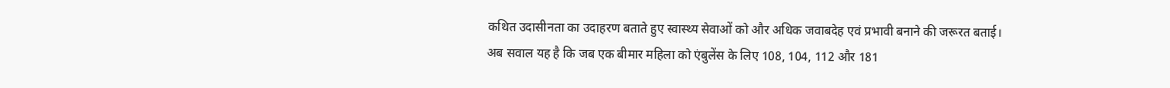कथित उदासीनता का उदाहरण बताते हुए स्वास्थ्य सेवाओं को और अधिक जवाबदेह एवं प्रभावी बनाने की जरूरत बताई।
अब सवाल यह है कि जब एक बीमार महिला को एंबुलेंस के लिए 108, 104, 112 और 181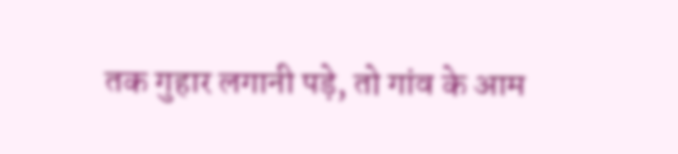तक गुहार लगानी पड़े, तो गांव के आम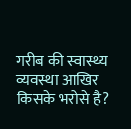गरीब की स्वास्थ्य व्यवस्था आखिर किसके भरोसे है?